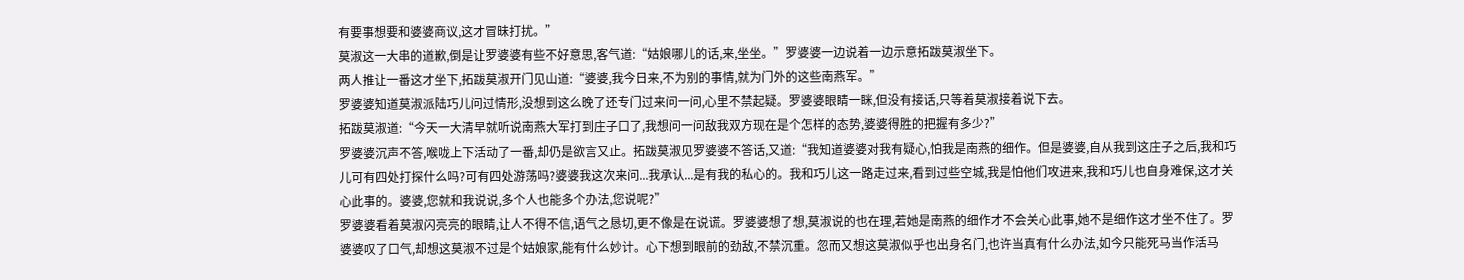有要事想要和婆婆商议,这才冒昧打扰。”
莫淑这一大串的道歉,倒是让罗婆婆有些不好意思,客气道:“姑娘哪儿的话,来,坐坐。”罗婆婆一边说着一边示意拓跋莫淑坐下。
两人推让一番这才坐下,拓跋莫淑开门见山道:“婆婆,我今日来,不为别的事情,就为门外的这些南燕军。”
罗婆婆知道莫淑派陆巧儿问过情形,没想到这么晚了还专门过来问一问,心里不禁起疑。罗婆婆眼睛一眯,但没有接话,只等着莫淑接着说下去。
拓跋莫淑道:“今天一大清早就听说南燕大军打到庄子口了,我想问一问敌我双方现在是个怎样的态势,婆婆得胜的把握有多少?”
罗婆婆沉声不答,喉咙上下活动了一番,却仍是欲言又止。拓跋莫淑见罗婆婆不答话,又道:“我知道婆婆对我有疑心,怕我是南燕的细作。但是婆婆,自从我到这庄子之后,我和巧儿可有四处打探什么吗?可有四处游荡吗?婆婆我这次来问...我承认...是有我的私心的。我和巧儿这一路走过来,看到过些空城,我是怕他们攻进来,我和巧儿也自身难保,这才关心此事的。婆婆,您就和我说说,多个人也能多个办法,您说呢?”
罗婆婆看着莫淑闪亮亮的眼睛,让人不得不信,语气之恳切,更不像是在说谎。罗婆婆想了想,莫淑说的也在理,若她是南燕的细作才不会关心此事,她不是细作这才坐不住了。罗婆婆叹了口气,却想这莫淑不过是个姑娘家,能有什么妙计。心下想到眼前的劲敌,不禁沉重。忽而又想这莫淑似乎也出身名门,也许当真有什么办法,如今只能死马当作活马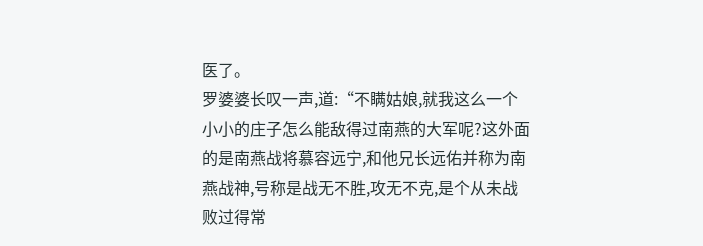医了。
罗婆婆长叹一声,道:“不瞒姑娘,就我这么一个小小的庄子怎么能敌得过南燕的大军呢?这外面的是南燕战将慕容远宁,和他兄长远佑并称为南燕战神,号称是战无不胜,攻无不克,是个从未战败过得常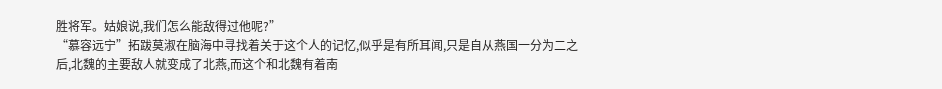胜将军。姑娘说,我们怎么能敌得过他呢?”
“慕容远宁”拓跋莫淑在脑海中寻找着关于这个人的记忆,似乎是有所耳闻,只是自从燕国一分为二之后,北魏的主要敌人就变成了北燕,而这个和北魏有着南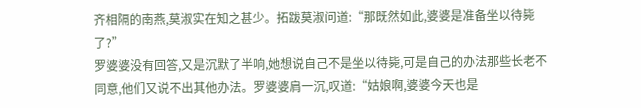齐相隔的南燕,莫淑实在知之甚少。拓跋莫淑问道:“那既然如此,婆婆是准备坐以待毙了?”
罗婆婆没有回答,又是沉默了半响,她想说自己不是坐以待毙,可是自己的办法那些长老不同意,他们又说不出其他办法。罗婆婆肩一沉,叹道:“姑娘啊,婆婆今天也是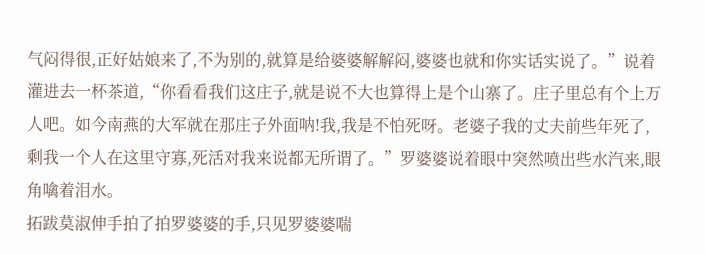气闷得很,正好姑娘来了,不为别的,就算是给婆婆解解闷,婆婆也就和你实话实说了。”说着灌进去一杯茶道,“你看看我们这庄子,就是说不大也算得上是个山寨了。庄子里总有个上万人吧。如今南燕的大军就在那庄子外面呐!我,我是不怕死呀。老婆子我的丈夫前些年死了,剩我一个人在这里守寡,死活对我来说都无所谓了。”罗婆婆说着眼中突然喷出些水汽来,眼角噙着泪水。
拓跋莫淑伸手拍了拍罗婆婆的手,只见罗婆婆喘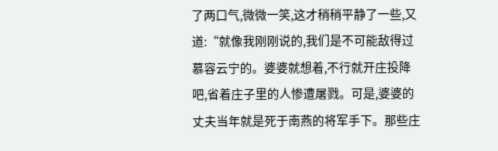了两口气,微微一笑,这才稍稍平静了一些,又道:“就像我刚刚说的,我们是不可能敌得过慕容云宁的。婆婆就想着,不行就开庄投降吧,省着庄子里的人惨遭屠戮。可是,婆婆的丈夫当年就是死于南燕的将军手下。那些庄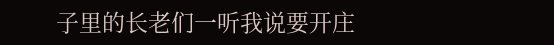子里的长老们一听我说要开庄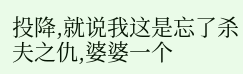投降,就说我这是忘了杀夫之仇,婆婆一个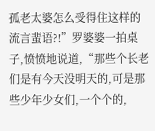孤老太婆怎么受得住这样的流言蜚语?!”罗婆婆一拍桌子,愤愤地说道,“那些个长老们是有今天没明天的,可是那些少年少女们,一个个的,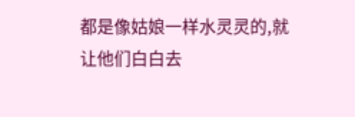都是像姑娘一样水灵灵的,就让他们白白去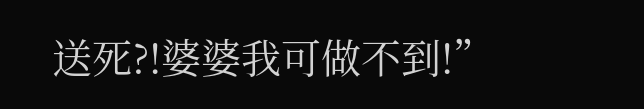送死?!婆婆我可做不到!”